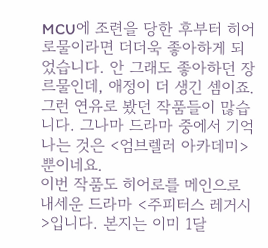MCU에 조련을 당한 후부터 히어로물이라면 더더욱 좋아하게 되었습니다. 안 그래도 좋아하던 장르물인데, 애정이 더 생긴 셈이죠.
그런 연유로 봤던 작품들이 많습니다. 그나마 드라마 중에서 기억나는 것은 <엄브렐러 아카데미> 뿐이네요.
이번 작품도 히어로를 메인으로 내세운 드라마 <주피터스 레거시>입니다. 본지는 이미 1달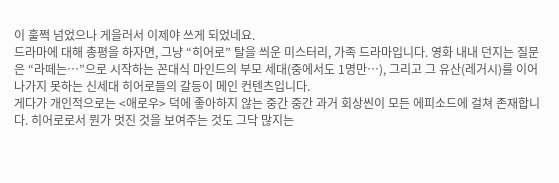이 훌쩍 넘었으나 게을러서 이제야 쓰게 되었네요.
드라마에 대해 총평을 하자면, 그냥 “히어로” 탈을 씌운 미스터리, 가족 드라마입니다. 영화 내내 던지는 질문은 “라떼는…”으로 시작하는 꼰대식 마인드의 부모 세대(중에서도 1명만…), 그리고 그 유산(레거시)를 이어나가지 못하는 신세대 히어로들의 갈등이 메인 컨텐츠입니다.
게다가 개인적으로는 <애로우> 덕에 좋아하지 않는 중간 중간 과거 회상씬이 모든 에피소드에 걸쳐 존재합니다. 히어로로서 뭔가 멋진 것을 보여주는 것도 그닥 많지는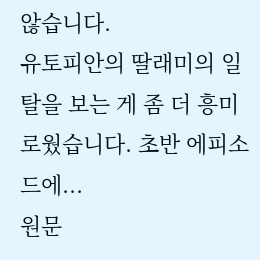않습니다.
유토피안의 딸래미의 일탈을 보는 게 좀 더 흥미로웠습니다. 초반 에피소드에...
원문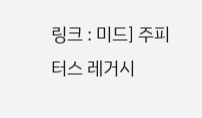링크 : 미드] 주피터스 레거시